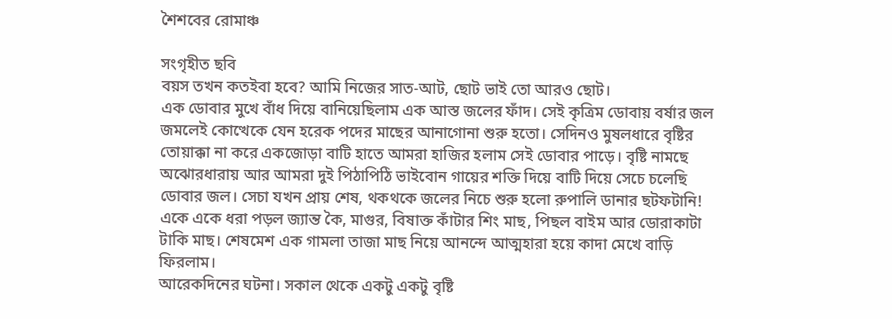শৈশবের রোমাঞ্চ

সংগৃহীত ছবি
বয়স তখন কতইবা হবে? আমি নিজের সাত-আট, ছোট ভাই তো আরও ছোট।
এক ডোবার মুখে বাঁধ দিয়ে বানিয়েছিলাম এক আস্ত জলের ফাঁদ। সেই কৃত্রিম ডোবায় বর্ষার জল জমলেই কোত্থেকে যেন হরেক পদের মাছের আনাগোনা শুরু হতো। সেদিনও মুষলধারে বৃষ্টির তোয়াক্কা না করে একজোড়া বাটি হাতে আমরা হাজির হলাম সেই ডোবার পাড়ে। বৃষ্টি নামছে অঝোরধারায় আর আমরা দুই পিঠাপিঠি ভাইবোন গায়ের শক্তি দিয়ে বাটি দিয়ে সেচে চলেছি ডোবার জল। সেচা যখন প্রায় শেষ, থকথকে জলের নিচে শুরু হলো রুপালি ডানার ছটফটানি!
একে একে ধরা পড়ল জ্যান্ত কৈ, মাগুর, বিষাক্ত কাঁটার শিং মাছ, পিছল বাইম আর ডোরাকাটা টাকি মাছ। শেষমেশ এক গামলা তাজা মাছ নিয়ে আনন্দে আত্মহারা হয়ে কাদা মেখে বাড়ি ফিরলাম।
আরেকদিনের ঘটনা। সকাল থেকে একটু একটু বৃষ্টি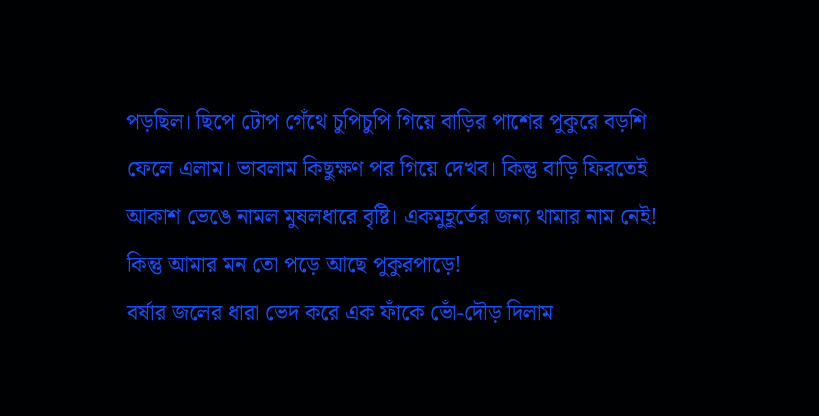পড়ছিল। ছিপে টোপ গেঁথে চুপিচুপি গিয়ে বাড়ির পাশের পুকুরে বড়শি ফেলে এলাম। ভাবলাম কিছুক্ষণ পর গিয়ে দেখব। কিন্তু বাড়ি ফিরতেই আকাশ ভেঙে নামল মুষলধারে বৃষ্টি। একমুহূর্তের জন্য থামার নাম নেই! কিন্তু আমার মন তো পড়ে আছে পুকুরপাড়ে!
বর্ষার জলের ধারা ভেদ করে এক ফাঁকে ভোঁ-দৌড় দিলাম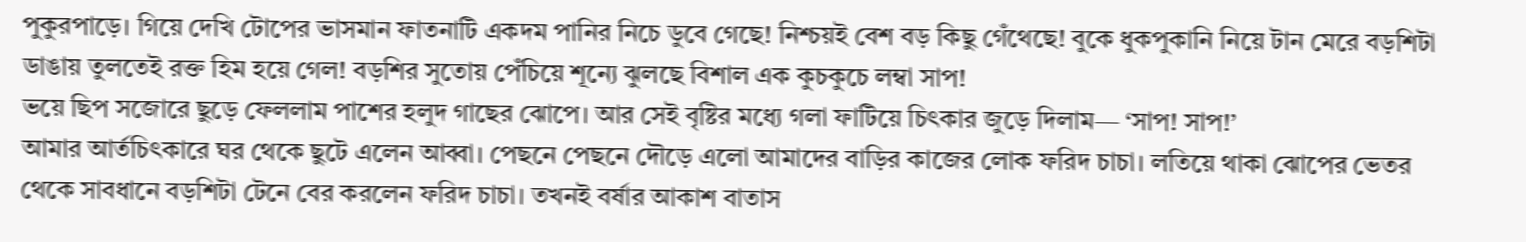পুকুরপাড়ে। গিয়ে দেখি টোপের ভাসমান ফাতনাটি একদম পানির নিচে ডুবে গেছে! নিশ্চয়ই বেশ বড় কিছু গেঁথেছে! বুকে ধুকপুকানি নিয়ে টান মেরে বড়শিটা ডাঙায় তুলতেই রক্ত হিম হয়ে গেল! বড়শির সুতোয় পেঁচিয়ে শূন্যে ঝুলছে বিশাল এক কুচকুচে লম্বা সাপ!
ভয়ে ছিপ সজোরে ছুড়ে ফেললাম পাশের হলুদ গাছের ঝোপে। আর সেই বৃষ্টির মধ্যে গলা ফাটিয়ে চিৎকার জুড়ে দিলাম— ‘সাপ! সাপ!’
আমার আর্তচিৎকারে ঘর থেকে ছুটে এলেন আব্বা। পেছনে পেছনে দৌড়ে এলো আমাদের বাড়ির কাজের লোক ফরিদ চাচা। লতিয়ে থাকা ঝোপের ভেতর থেকে সাবধানে বড়শিটা টেনে বের করলেন ফরিদ চাচা। তখনই বর্ষার আকাশ বাতাস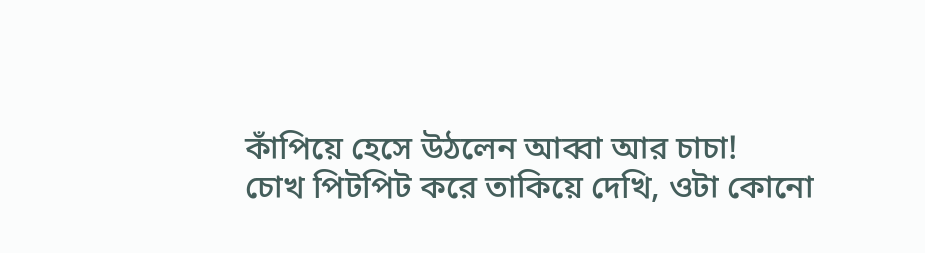কাঁপিয়ে হেসে উঠলেন আব্বা আর চাচা!
চোখ পিটপিট করে তাকিয়ে দেখি, ওটা কোনো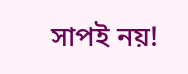সাপই নয়!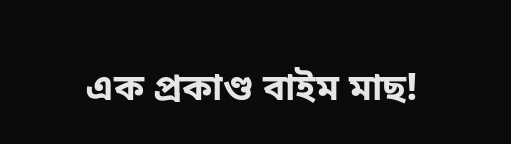এক প্রকাণ্ড বাইম মাছ!